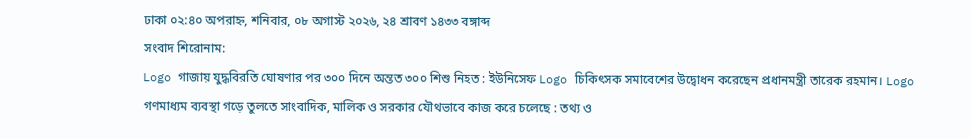ঢাকা ০২:৪০ অপরাহ্ন, শনিবার, ০৮ অগাস্ট ২০২৬, ২৪ শ্রাবণ ১৪৩৩ বঙ্গাব্দ
সংবাদ শিরোনাম:
Logo গাজায় যুদ্ধবিরতি ঘোষণার পর ৩০০ দিনে অন্তত ৩০০ শিশু নিহত : ইউনিসেফ Logo চিকিৎসক সমাবেশের উদ্বোধন করেছেন প্রধানমন্ত্রী তারেক রহমান। Logo গণমাধ্যম ব্যবস্থা গড়ে তুলতে সাংবাদিক, মালিক ও সরকার যৌথভাবে কাজ করে চলেছে : তথ্য ও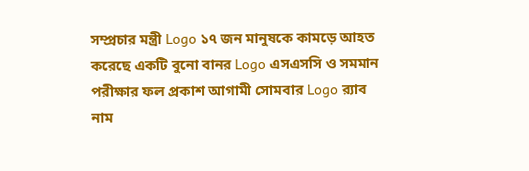সম্প্রচার মন্ত্রী Logo ১৭ জন মানুষকে কামড়ে আহত করেছে একটি বুনো বানর Logo এসএসসি ও সমমান পরীক্ষার ফল প্রকাশ আগামী সোমবার Logo র‍্যাব নাম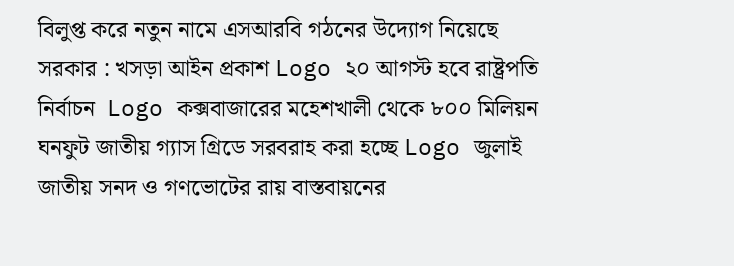বিলুপ্ত করে নতুন নামে এসআরবি গঠনের উদ্যোগ নিয়েছে সরকার : খসড়া আইন প্রকাশ Logo ২০ আগস্ট হবে রাষ্ট্রপতি নির্বাচন  Logo কক্সবাজারের মহেশখালী থেকে ৮০০ মিলিয়ন ঘনফুট জাতীয় গ্যাস গ্রিডে সরবরাহ করা হচ্ছে Logo জুলাই জাতীয় সনদ ও গণভোটের রায় বাস্তবায়নের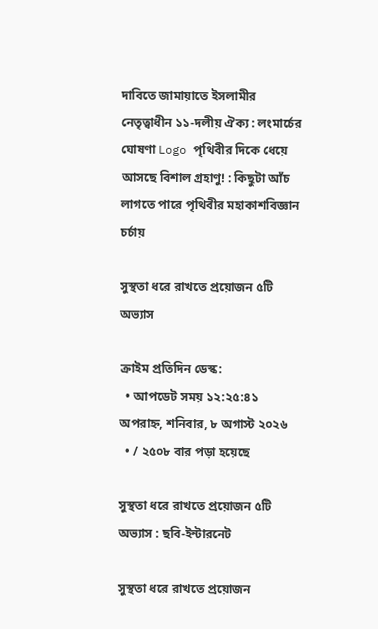দাবিতে জামায়াতে ইসলামীর নেতৃত্বাধীন ১১-দলীয় ঐক্য : লংমার্চের ঘোষণা Logo পৃথিবীর দিকে ধেয়ে আসছে বিশাল গ্রহাণু! : কিছুটা আঁচ লাগতে পারে পৃথিবীর মহাকাশবিজ্ঞান চর্চায়

সুস্থতা ধরে রাখতে প্রয়োজন ৫টি অভ্যাস

ক্রাইম প্রতিদিন ডেস্ক:
  • আপডেট সময় ১২:২৫:৪১ অপরাহ্ন, শনিবার, ৮ অগাস্ট ২০২৬
  • / ২৫০৮ বার পড়া হয়েছে

সুস্থতা ধরে রাখতে প্রয়োজন ৫টি অভ্যাস : ছবি-ইন্টারনেট

সুস্থতা ধরে রাখতে প্রয়োজন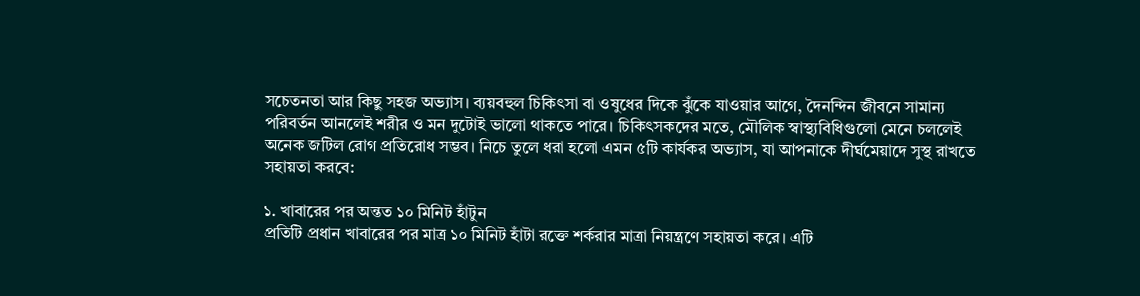সচেতনতা আর কিছু সহজ অভ্যাস। ব্যয়বহুল চিকিৎসা বা ওষুধের দিকে ঝুঁকে যাওয়ার আগে, দৈনন্দিন জীবনে সামান্য পরিবর্তন আনলেই শরীর ও মন দুটোই ভালো থাকতে পারে। চিকিৎসকদের মতে, মৌলিক স্বাস্থ্যবিধিগুলো মেনে চললেই অনেক জটিল রোগ প্রতিরোধ সম্ভব। নিচে তুলে ধরা হলো এমন ৫টি কার্যকর অভ্যাস, যা আপনাকে দীর্ঘমেয়াদে সুস্থ রাখতে সহায়তা করবে:

১. খাবারের পর অন্তত ১০ মিনিট হাঁটুন
প্রতিটি প্রধান খাবারের পর মাত্র ১০ মিনিট হাঁটা রক্তে শর্করার মাত্রা নিয়ন্ত্রণে সহায়তা করে। এটি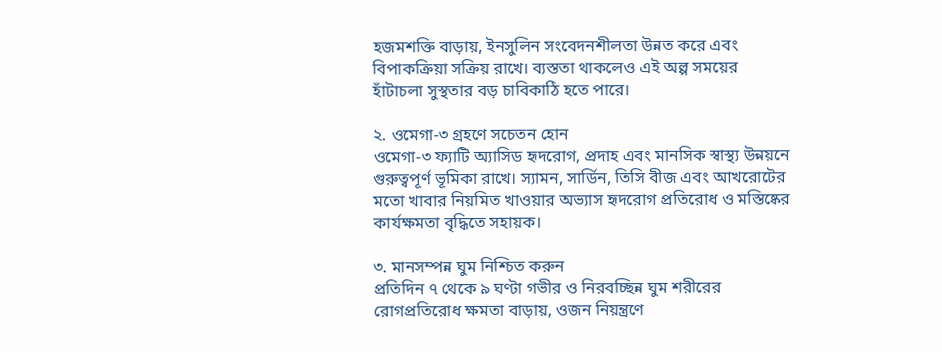হজমশক্তি বাড়ায়, ইনসুলিন সংবেদনশীলতা উন্নত করে এবং বিপাকক্রিয়া সক্রিয় রাখে। ব্যস্ততা থাকলেও এই অল্প সময়ের হাঁটাচলা সুস্থতার বড় চাবিকাঠি হতে পারে।

২. ওমেগা-৩ গ্রহণে সচেতন হোন
ওমেগা-৩ ফ্যাটি অ্যাসিড হৃদরোগ, প্রদাহ এবং মানসিক স্বাস্থ্য উন্নয়নে গুরুত্বপূর্ণ ভূমিকা রাখে। স্যামন, সার্ডিন, তিসি বীজ এবং আখরোটের মতো খাবার নিয়মিত খাওয়ার অভ্যাস হৃদরোগ প্রতিরোধ ও মস্তিষ্কের কার্যক্ষমতা বৃদ্ধিতে সহায়ক।

৩. মানসম্পন্ন ঘুম নিশ্চিত করুন
প্রতিদিন ৭ থেকে ৯ ঘণ্টা গভীর ও নিরবচ্ছিন্ন ঘুম শরীরের রোগপ্রতিরোধ ক্ষমতা বাড়ায়, ওজন নিয়ন্ত্রণে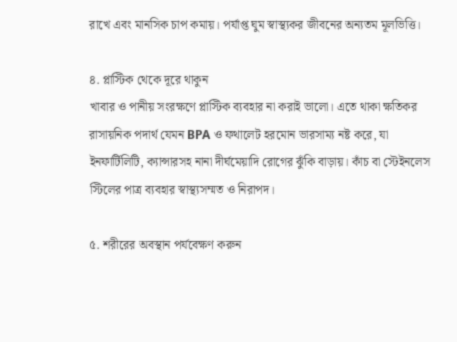রাখে এবং মানসিক চাপ কমায়। পর্যাপ্ত ঘুম স্বাস্থ্যকর জীবনের অন্যতম মূলভিত্তি।

৪. প্লাস্টিক থেকে দূরে থাকুন
খাবার ও পানীয় সংরক্ষণে প্লাস্টিক ব্যবহার না করাই ভালো। এতে থাকা ক্ষতিকর রাসায়নিক পদার্থ যেমন BPA ও ফথালেট হরমোন ভারসাম্য নষ্ট করে, যা ইনফার্টিলিটি, ক্যান্সারসহ নানা দীর্ঘমেয়াদি রোগের ঝুঁকি বাড়ায়। কাঁচ বা স্টেইনলেস স্টিলের পাত্র ব্যবহার স্বাস্থ্যসম্মত ও নিরাপদ।

৫. শরীরের অবস্থান পর্যবেক্ষণ করুন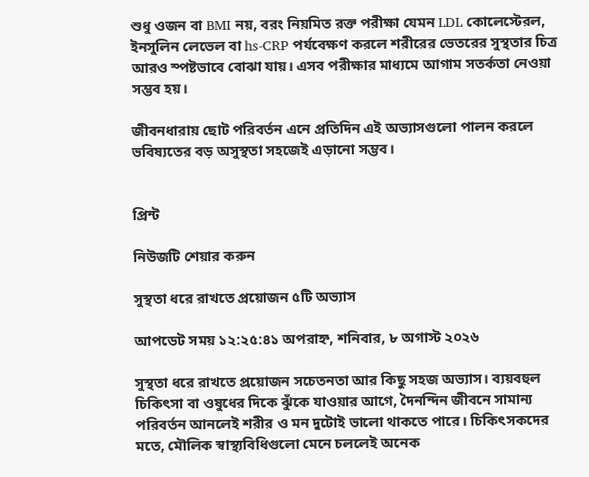শুধু ওজন বা BMI নয়, বরং নিয়মিত রক্ত পরীক্ষা যেমন LDL কোলেস্টেরল, ইনসুলিন লেভেল বা hs-CRP পর্যবেক্ষণ করলে শরীরের ভেতরের সুস্থতার চিত্র আরও স্পষ্টভাবে বোঝা যায়। এসব পরীক্ষার মাধ্যমে আগাম সতর্কতা নেওয়া সম্ভব হয়।

জীবনধারায় ছোট পরিবর্তন এনে প্রতিদিন এই অভ্যাসগুলো পালন করলে ভবিষ্যতের বড় অসুস্থতা সহজেই এড়ানো সম্ভব।


প্রিন্ট

নিউজটি শেয়ার করুন

সুস্থতা ধরে রাখতে প্রয়োজন ৫টি অভ্যাস

আপডেট সময় ১২:২৫:৪১ অপরাহ্ন, শনিবার, ৮ অগাস্ট ২০২৬

সুস্থতা ধরে রাখতে প্রয়োজন সচেতনতা আর কিছু সহজ অভ্যাস। ব্যয়বহুল চিকিৎসা বা ওষুধের দিকে ঝুঁকে যাওয়ার আগে, দৈনন্দিন জীবনে সামান্য পরিবর্তন আনলেই শরীর ও মন দুটোই ভালো থাকতে পারে। চিকিৎসকদের মতে, মৌলিক স্বাস্থ্যবিধিগুলো মেনে চললেই অনেক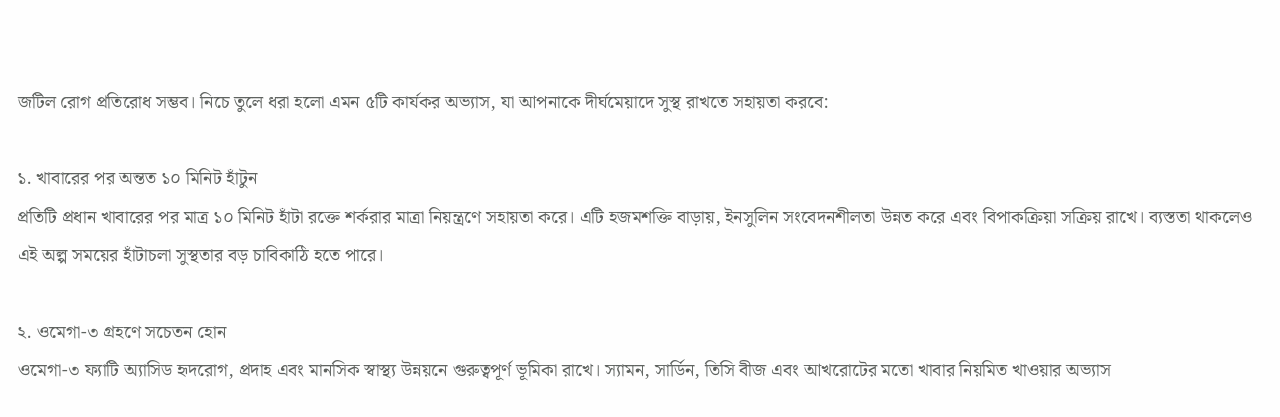জটিল রোগ প্রতিরোধ সম্ভব। নিচে তুলে ধরা হলো এমন ৫টি কার্যকর অভ্যাস, যা আপনাকে দীর্ঘমেয়াদে সুস্থ রাখতে সহায়তা করবে:

১. খাবারের পর অন্তত ১০ মিনিট হাঁটুন
প্রতিটি প্রধান খাবারের পর মাত্র ১০ মিনিট হাঁটা রক্তে শর্করার মাত্রা নিয়ন্ত্রণে সহায়তা করে। এটি হজমশক্তি বাড়ায়, ইনসুলিন সংবেদনশীলতা উন্নত করে এবং বিপাকক্রিয়া সক্রিয় রাখে। ব্যস্ততা থাকলেও এই অল্প সময়ের হাঁটাচলা সুস্থতার বড় চাবিকাঠি হতে পারে।

২. ওমেগা-৩ গ্রহণে সচেতন হোন
ওমেগা-৩ ফ্যাটি অ্যাসিড হৃদরোগ, প্রদাহ এবং মানসিক স্বাস্থ্য উন্নয়নে গুরুত্বপূর্ণ ভূমিকা রাখে। স্যামন, সার্ডিন, তিসি বীজ এবং আখরোটের মতো খাবার নিয়মিত খাওয়ার অভ্যাস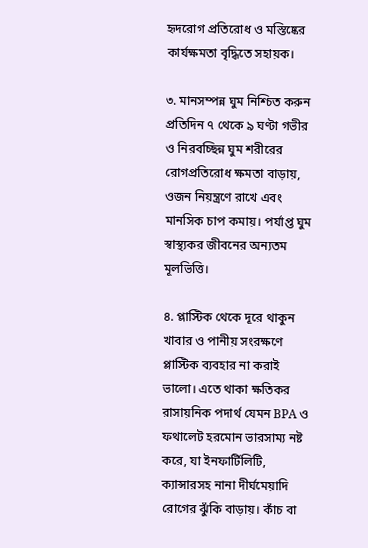হৃদরোগ প্রতিরোধ ও মস্তিষ্কের কার্যক্ষমতা বৃদ্ধিতে সহায়ক।

৩. মানসম্পন্ন ঘুম নিশ্চিত করুন
প্রতিদিন ৭ থেকে ৯ ঘণ্টা গভীর ও নিরবচ্ছিন্ন ঘুম শরীরের রোগপ্রতিরোধ ক্ষমতা বাড়ায়, ওজন নিয়ন্ত্রণে রাখে এবং মানসিক চাপ কমায়। পর্যাপ্ত ঘুম স্বাস্থ্যকর জীবনের অন্যতম মূলভিত্তি।

৪. প্লাস্টিক থেকে দূরে থাকুন
খাবার ও পানীয় সংরক্ষণে প্লাস্টিক ব্যবহার না করাই ভালো। এতে থাকা ক্ষতিকর রাসায়নিক পদার্থ যেমন BPA ও ফথালেট হরমোন ভারসাম্য নষ্ট করে, যা ইনফার্টিলিটি, ক্যান্সারসহ নানা দীর্ঘমেয়াদি রোগের ঝুঁকি বাড়ায়। কাঁচ বা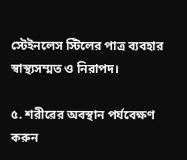স্টেইনলেস স্টিলের পাত্র ব্যবহার স্বাস্থ্যসম্মত ও নিরাপদ।

৫. শরীরের অবস্থান পর্যবেক্ষণ করুন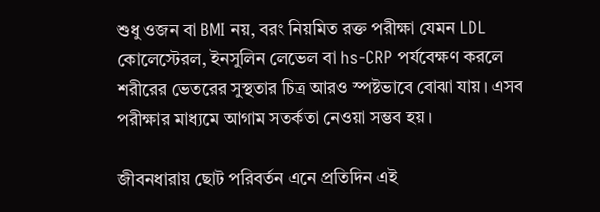শুধু ওজন বা BMI নয়, বরং নিয়মিত রক্ত পরীক্ষা যেমন LDL কোলেস্টেরল, ইনসুলিন লেভেল বা hs-CRP পর্যবেক্ষণ করলে শরীরের ভেতরের সুস্থতার চিত্র আরও স্পষ্টভাবে বোঝা যায়। এসব পরীক্ষার মাধ্যমে আগাম সতর্কতা নেওয়া সম্ভব হয়।

জীবনধারায় ছোট পরিবর্তন এনে প্রতিদিন এই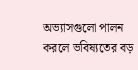অভ্যাসগুলো পালন করলে ভবিষ্যতের বড়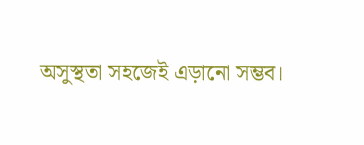অসুস্থতা সহজেই এড়ানো সম্ভব।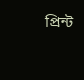প্রিন্ট